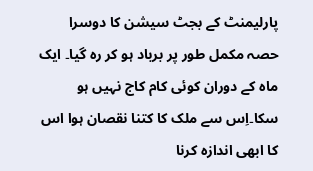پارلیمنٹ کے بجٹ سیشن کا دوسرا حصہ مکمل طور پر برباد ہو کر رہ گیا۔ ایک ماہ کے دوران کوئی کام کاج نہیں ہو سکا۔اِس سے ملک کا کتنا نقصان ہوا اس کا ابھی اندازہ کرنا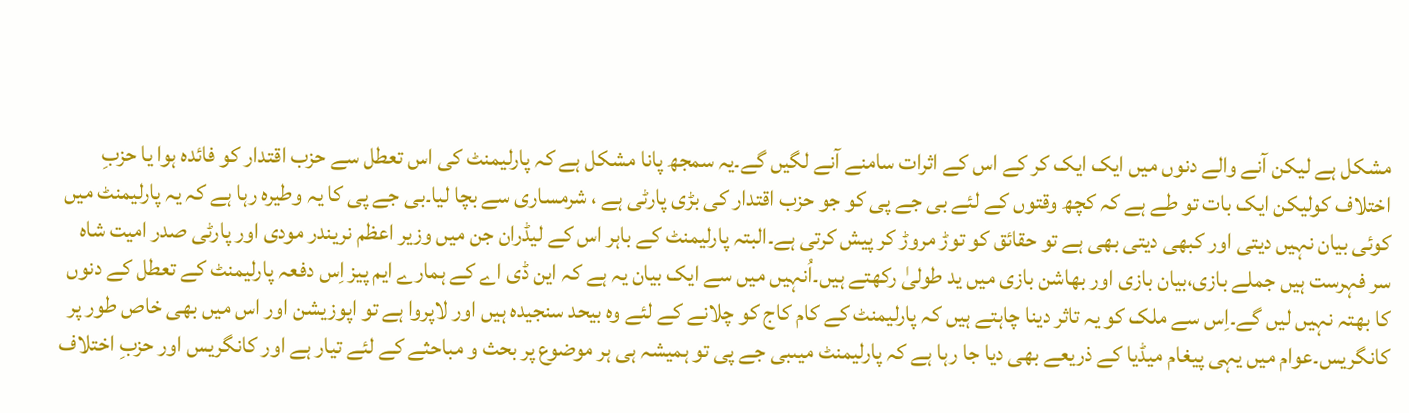مشکل ہے لیکن آنے والے دنوں میں ایک ایک کر کے اس کے اثرات سامنے آنے لگیں گے۔یہ سمجھ پانا مشکل ہے کہ پارلیمنٹ کی اس تعطل سے حزب اقتدار کو فائدہ ہوا یا حزبِ اختلاف کولیکن ایک بات تو طے ہے کہ کچھ وقتوں کے لئے بی جے پی کو جو حزب اقتدار کی بڑی پارٹی ہے ، شرمساری سے بچا لیا۔بی جے پی کا یہ وطیرہ رہا ہے کہ یہ پارلیمنٹ میں کوئی بیان نہیں دیتی اور کبھی دیتی بھی ہے تو حقائق کو توڑ مروڑ کر پیش کرتی ہے۔البتہ پارلیمنٹ کے باہر اس کے لیڈران جن میں وزیر اعظم نریندر مودی اور پارٹی صدر امیت شاہ سر فہرست ہیں جملے بازی،بیان بازی اور بھاشن بازی میں ید طولیٰ رکھتے ہیں۔اُنہیں میں سے ایک بیان یہ ہے کہ این ڈی اے کے ہمارے ایم پیز اِس دفعہ پارلیمنٹ کے تعطل کے دنوں کا بھتہ نہیں لیں گے۔اِس سے ملک کو یہ تاثر دینا چاہتے ہیں کہ پارلیمنٹ کے کام کاج کو چلانے کے لئے وہ بیحد سنجیدہ ہیں اور لاپروا ہے تو اپوزیشن اور اس میں بھی خاص طور پر کانگریس۔عوام میں یہی پیغام میڈیا کے ذریعے بھی دیا جا رہا ہے کہ پارلیمنٹ میںبی جے پی تو ہمیشہ ہی ہر موضوع پر بحث و مباحثے کے لئے تیار ہے اور کانگریس اور حزبِ اختلاف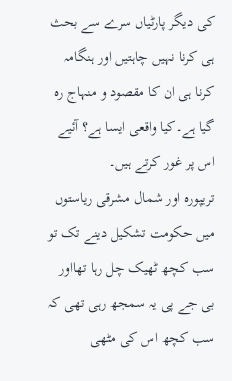کی دیگر پارٹیاں سرے سے بحث ہی کرنا نہیں چاہتیں اور ہنگامہ کرنا ہی ان کا مقصود و منہاج رہ گیا ہے۔کیا واقعی ایسا ہے؟ آئیے اس پر غور کرتے ہیں۔
تریپورہ اور شمال مشرقی ریاستوں میں حکومت تشکیل دینے تک تو سب کچھ ٹھیک چل رہا تھااور بی جے پی یہ سمجھ رہی تھی کہ سب کچھ اس کی مٹھی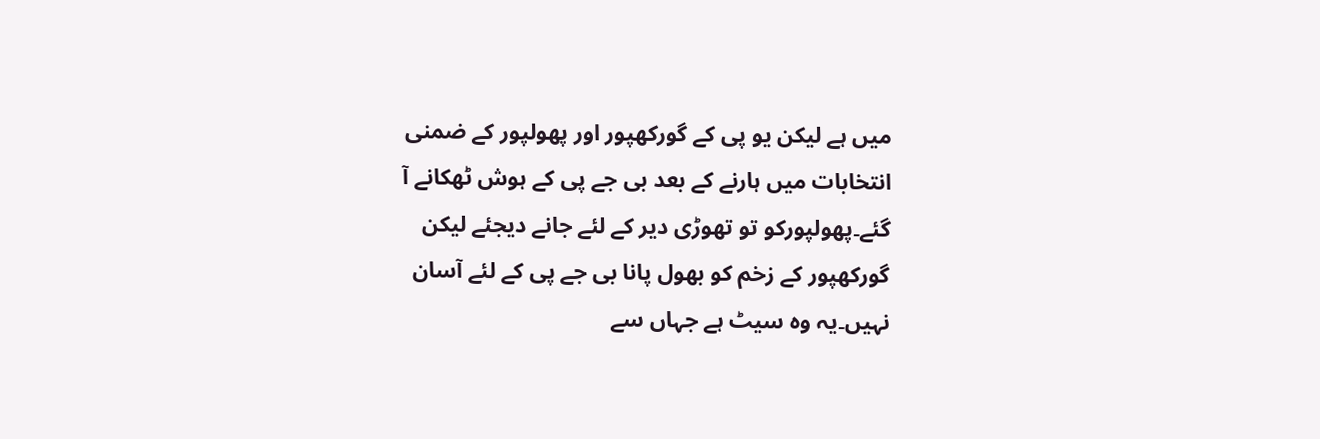میں ہے لیکن یو پی کے گورکھپور اور پھولپور کے ضمنی انتخابات میں ہارنے کے بعد بی جے پی کے ہوش ٹھکانے آ گئے۔پھولپورکو تو تھوڑی دیر کے لئے جانے دیجئے لیکن گورکھپور کے زخم کو بھول پانا بی جے پی کے لئے آسان نہیں۔یہ وہ سیٹ ہے جہاں سے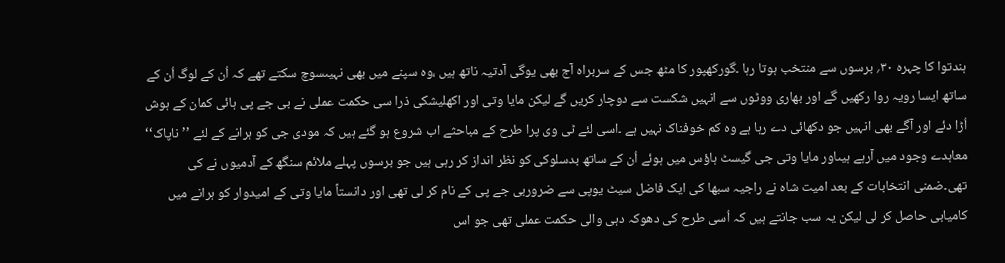ہندتوا کا چہرہ ۳۰؍ برسوں سے منتخب ہوتا رہا ۔گورکھپور کا مٹھ جس کے سربراہ آج بھی یوگی آدتیہ ناتھ ہیں ،وہ سپنے میں بھی نہیںسوچ سکتے تھے کہ اُن کے لوگ اُن کے ساتھ ایسا رویہ روا رکھیں گے اور بھاری ووٹوں سے انہیں شکست سے دوچار کریں گے لیکن مایا وتی اور اکھلیشکی ذرا سی حکمت عملی نے بی جے پی ہائی کمان کے ہوش اُڑا دئے اور آگے بھی انہیں جو دکھائی دے رہا ہے وہ کم خوفناک نہیں ہے ۔اسی لئے ٹی وی پرا طرح کے مباحثے اب شروع ہو گئے ہیں کہ مودی جی کو ہرانے کے لئے ’’ناپاک‘‘ معاہدے وجود میں آرہے ہیںاور مایا وتی جی گیسٹ ہاؤس میں ہوئے اُن کے ساتھ بدسلوکی کو نظر انداز کر رہی ہیں جو برسوں پہلے ملائم سنگھ کے آدمیوں نے کی تھی۔ضمنی انتخابات کے بعد امیت شاہ نے راجیہ سبھا کی ایک فاضل سیٹ یوپی سے ضروربی جے پی کے نام کر لی تھی اور دانستاً مایا وتی کے امیدوار کو ہرانے میں کامیابی حاصل کر لی لیکن یہ سب جانتے ہیں کہ اُسی طرح کی دھوکہ دہی والی حکمت عملی تھی جو اس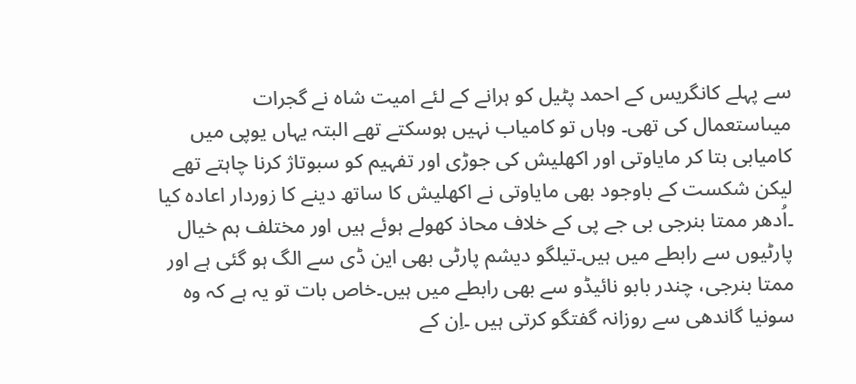سے پہلے کانگریس کے احمد پٹیل کو ہرانے کے لئے امیت شاہ نے گجرات میںاستعمال کی تھی۔ وہاں تو کامیاب نہیں ہوسکتے تھے البتہ یہاں یوپی میں کامیابی بتا کر مایاوتی اور اکھلیش کی جوڑی اور تفہیم کو سبوتاژ کرنا چاہتے تھے لیکن شکست کے باوجود بھی مایاوتی نے اکھلیش کا ساتھ دینے کا زوردار اعادہ کیا ۔اُدھر ممتا بنرجی بی جے پی کے خلاف محاذ کھولے ہوئے ہیں اور مختلف ہم خیال پارٹیوں سے رابطے میں ہیں۔تیلگو دیشم پارٹی بھی این ڈی سے الگ ہو گئی ہے اور ممتا بنرجی، چندر بابو نائیڈو سے بھی رابطے میں ہیں۔خاص بات تو یہ ہے کہ وہ سونیا گاندھی سے روزانہ گفتگو کرتی ہیں ۔اِن کے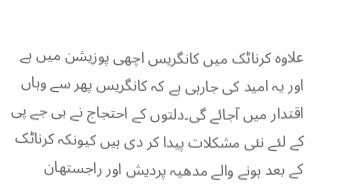علاوہ کرناٹک میں کانگریس اچھی پوزیشن میں ہے اور یہ امید کی جارہی ہے کہ کانگریس پھر سے وہاں اقتدار میں آجائے گی۔دلتوں کے احتجاج نے بی جے پی کے لئے نئی مشکلات پیدا کر دی ہیں کیونکہ کرناٹک کے بعد ہونے والے مدھیہ پردیش اور راجستھان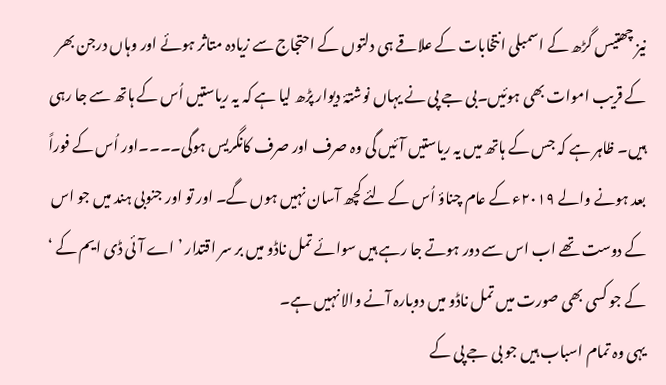نیز چھتیس گڑھ کے اسمبلی انتخابات کے علاقے ہی دلتوں کے احتجاج سے زیادہ متاثر ہوئے اور وہاں درجن بھر کے قریب اموات بھی ہوئیں۔بی جے پی نے یہاں نوشتۂ دیوار پڑھ لیا ہے کہ یہ ریاستیں اُس کے ہاتھ سے جا رہی ہیں۔ ظاہر ہے کہ جس کے ہاتھ میں یہ ریاستیں آئیں گی وہ صرف اور صرف کانگریس ہوگی۔۔۔۔اور اُس کے فوراً بعد ہونے والے ۲۰۱۹ء کے عام چناؤ اُس کے لئے کچھ آسان نہیں ہوں گے۔ اور تو اور جنوبی ہند میں جو اس کے دوست تھے اب اس سے دور ہوتے جا رہے ہیں سوائے تمل ناڈو میں بر سر اقتدار ’اے آئی ڈی ایم کے ‘ کے جو کسی بھی صورت میں تمل ناڈو میں دوبارہ آنے والا نہیں ہے۔
یہی وہ تمام اسباب ہیں جو بی جے پی کے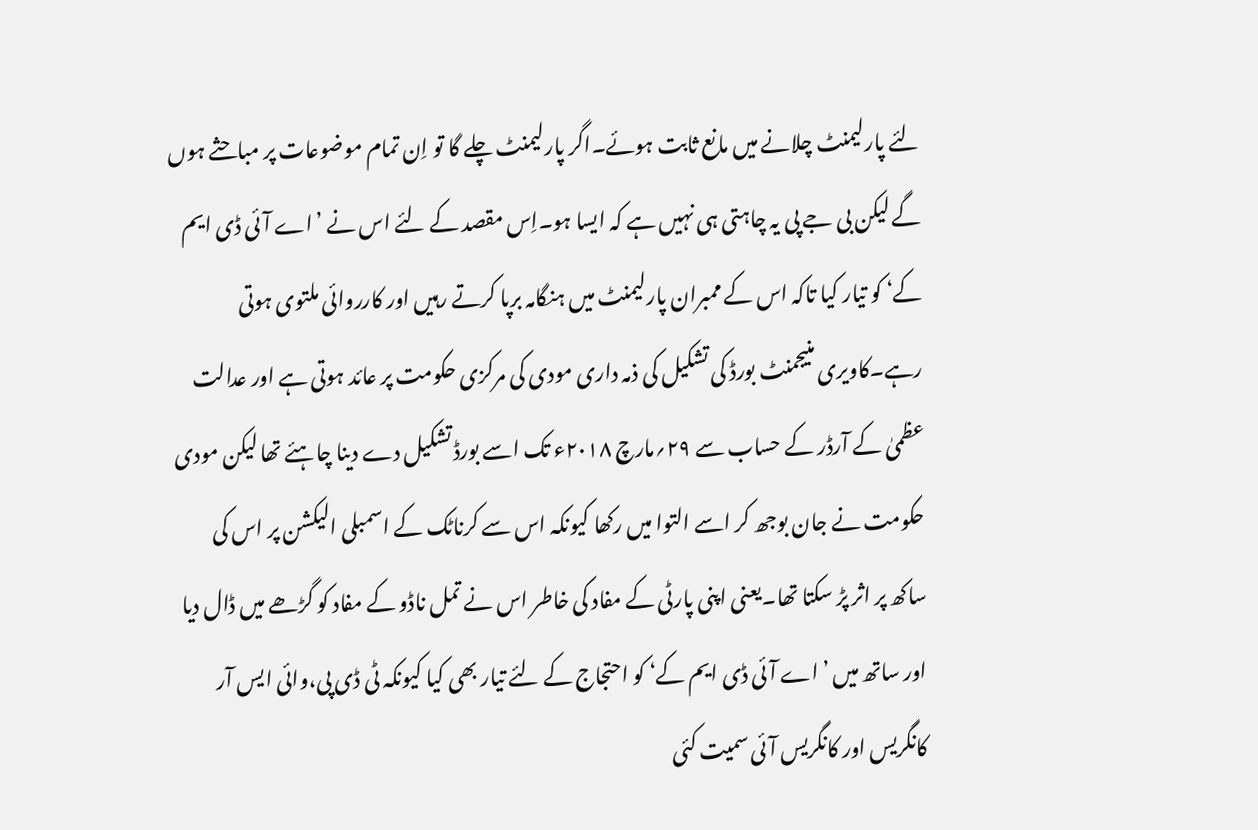لئے پارلیمنٹ چلانے میں مانع ثابت ہوئے۔اگر پارلیمنٹ چلے گا تو اِن تمام موضوعات پر مباحثے ہوں گے لیکن بی جے پی یہ چاہتی ہی نہیں ہے کہ ایسا ہو۔اِس مقصد کے لئے اس نے ’اے آئی ڈی ایم کے‘ کو تیار کیا تاکہ اس کے ممبران پارلیمنٹ میں ہنگامہ برپا کرتے رہیں اور کارروائی ملتوی ہوتی رہے۔کاویری منیجمنٹ بورڈ کی تشکیل کی ذمہ داری مودی کی مرکزی حکومت پر عائد ہوتی ہے اور عدالت عظمیٰ کے آرڈر کے حساب سے ۲۹؍مارچ ۲۰۱۸ء تک اسے بورڈ تشکیل دے دینا چاہئے تھا لیکن مودی حکومت نے جان بوجھ کر اسے التوا میں رکھا کیونکہ اس سے کرناٹک کے اسمبلی الیکشن پر اس کی ساکھ پر اثر پڑ سکتا تھا۔یعنی اپنی پارٹی کے مفاد کی خاطر اس نے تمل ناڈو کے مفاد کو گڑھے میں ڈال دیا اور ساتھ میں ’اے آئی ڈی ایم کے‘ کو احتجاج کے لئے تیار بھی کیا کیونکہ ٹی ڈی پی،وائی ایس آر کانگریس اور کانگریس آئی سمیت کئی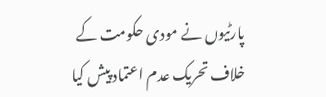پارٹیوں نے مودی حکومت کے خلاف تحریک عدم اعتماد پیش کیا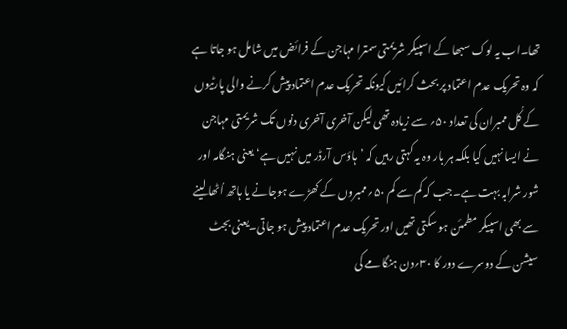تھا۔اب یہ لوک سبھا کے اسپیکر شریمتی سمترا مہاجن کے فرائض میں شامل ہو جاتا ہے کہ وہ تحریک عدم اعتماد پر بحث کرائیں کیونکہ تحریک عدم اعتماد پیش کرنے والی پارٹیوں کے کُل ممبران کی تعداد ۵۰؍ سے زیادہ تھی لیکن آخری آخری دنوں تک شریمتی مہاجن نے ایسا نہیں کیا بلکہ ہر بار وہ یہ کہتی رہیں کہ ’ہاؤس آرڈر میں نہیں ہے‘ یعنی ہنگامہ اور شور شرابہ بہت ہے۔جب کہ کم سے کم ۵۰؍ممبروں کے کھڑے ہوجانے یا ہاتھ اُٹھا لینے سے بھی اسپیکر مطمئن ہو سکتی تھیں اور تحریک عدم اعتماد پیش ہو جاتی۔یعنی بجٹ سیشن کے دوسرے دور کا ۳۰؍دن ہنگامے کی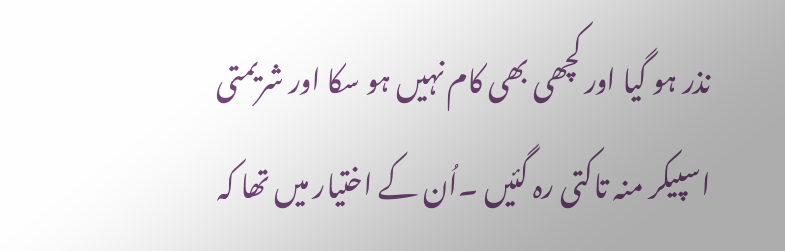نذر ہو گیا اور کچھی بھی کام نہیں ہو سکا اور شریمتی اسپیکر منہ تاکتی رہ گئیں ۔اُن کے اختیار میں تھا کہ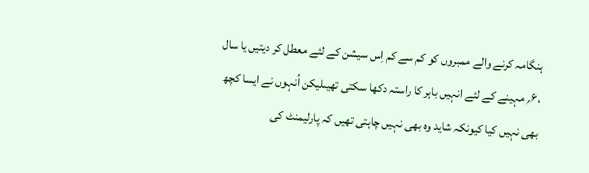ہنگامہ کرنے والے ممبروں کو کم سے کم اِس سیشن کے لئے معطل کر دیتیں یا سال ،۶؍ مہینے کے لئے انہیں باہر کا راستہ دکھا سکتی تھیںلیکن اُنہوں نے ایسا کچھ بھی نہیں کیا کیونکہ شاید وہ بھی نہیں چاہتی تھیں کہ پارلیمنٹ کی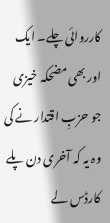کارروائی چلے۔ ایک اور بھی مضحکہ خیزی جو حزبِ اقتدار نے کی وہ یہ کہ آخری دن پلے کارڈس لے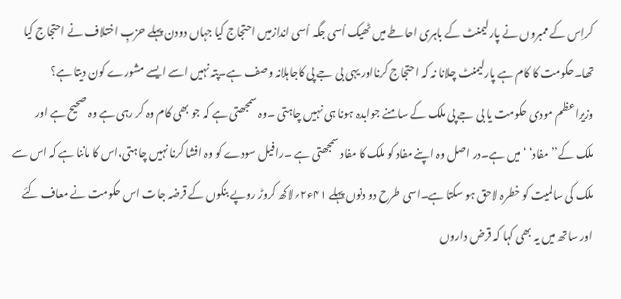کراِس کے ممبروں نے پارلیمنٹ کے باہری احاطے میں ٹھیک اُسی جگہ اُسی اندازمیں احتجاج کیا جہاں دودن پہلے حزبِ اختلاف نے احتجاج کیا تھا۔حکومت کا کام ہے پارلیمنٹ چلانا نہ کہ احتجاج کرنااور یہی بی جے پی کاجاہلانہ وصف ہے۔پتہ نہیں اسے ایسے مشورے کون دیتا ہے؟
وزیراعظم مودی حکومت یا بی جے پی ملک کے سامنے جوابدہ ہونا ہی نہیں چاہتی ۔وہ سمجھتی ہے کہ جو بھی کام وہ کر رہی ہے وہ صحیح ہے اور ملک کے’’ مفاد‘ ‘میں ہے۔در اصل وہ اپنے مفاد کو ملک کا مفاد سمجھتی ہے ۔رافیل سودے کو وہ افشا کرنا نہیں چاہتی،اس کا ماننا ہے کہ اس سے ملک کی سالمیت کو خطرہ لاحق ہو سکتا ہے۔اسی طرح دو دنوں پہلے ۴۱ء۲؍لاکھ کروڑ روپے بنکوں کے قرضہ جات اس حکومت نے معاف کئے اور ساتھ میں یہ بھی کہا کہ قرض داروں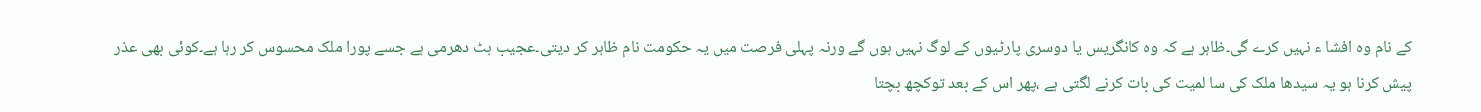کے نام وہ افشا ء نہیں کرے گی۔ظاہر ہے کہ وہ کانگریس یا دوسری پارٹیوں کے لوگ نہیں ہوں گے ورنہ پہلی فرصت میں یہ حکومت نام ظاہر کر دیتی۔عجیب ہٹ دھرمی ہے جسے پورا ملک محسوس کر رہا ہے۔کوئی بھی عذر پیش کرنا ہو یہ سیدھا ملک کی سا لمیت کی بات کرنے لگتی ہے ،پھر اس کے بعد توکچھ بچتا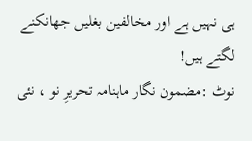ہی نہیں ہے اور مخالفین بغلیں جھانکنے لگتے ہیں!
نوٹ :مضمون نگار ماہنامہ تحریرِ نو ، نئی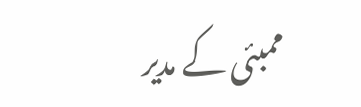ممبئی کے مدیر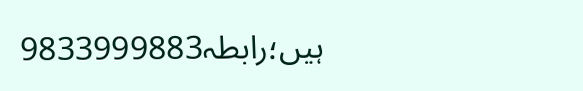ہیں؛رابطہ9833999883